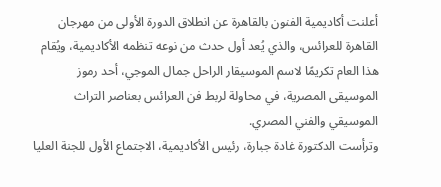أعلنت أكاديمية الفنون بالقاهرة عن انطلاق الدورة الأولى من مهرجان القاهرة للعرائس، والذي يُعد أول حدث من نوعه تنظمه الأكاديمية، ويُقام هذا العام تكريمًا لاسم الموسيقار الراحل جمال الموجي، أحد رموز الموسيقى المصرية، في محاولة لربط فن العرائس بعناصر التراث الموسيقي والفني المصري.
وترأست الدكتورة غادة جبارة، رئيس الأكاديمية، الاجتماع الأول للجنة العليا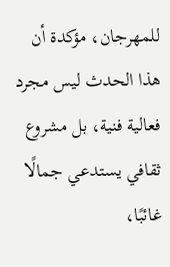للمهرجان، مؤكدة أن هذا الحدث ليس مجرد فعالية فنية، بل مشروع ثقافي يستدعي جمالًا غائبًا،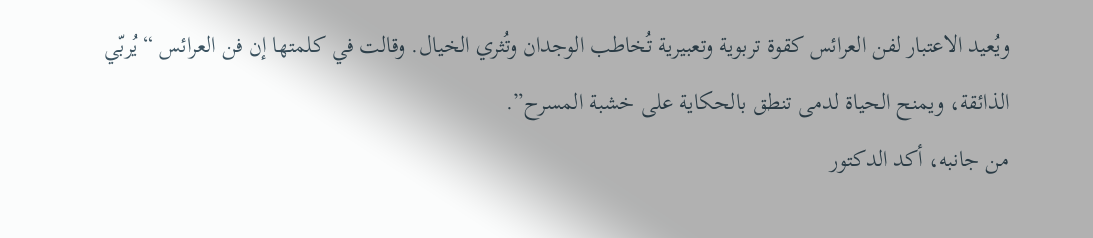ويُعيد الاعتبار لفن العرائس كقوة تربوية وتعبيرية تُخاطب الوجدان وتُثري الخيال. وقالت في كلمتها إن فن العرائس “يُربّي الذائقة، ويمنح الحياة لدمى تنطق بالحكاية على خشبة المسرح”.
من جانبه، أكد الدكتور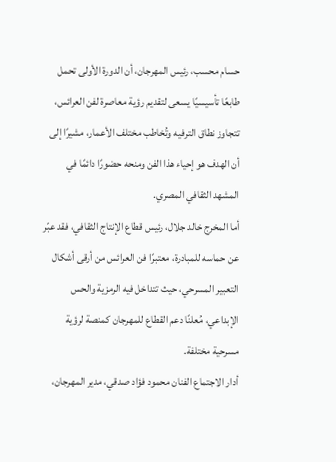حسام محسب، رئيس المهرجان، أن الدورة الأولى تحمل طابعًا تأسيسيًا يسعى لتقديم رؤية معاصرة لفن العرائس، تتجاوز نطاق الترفيه وتُخاطب مختلف الأعمار، مشيرًا إلى أن الهدف هو إحياء هذا الفن ومنحه حضورًا دائمًا في المشهد الثقافي المصري.
أما المخرج خالد جلال، رئيس قطاع الإنتاج الثقافي، فقد عبّر عن حماسه للمبادرة، معتبرًا فن العرائس من أرقى أشكال التعبير المسرحي، حيث تتداخل فيه الرمزية والحس الإبداعي، مُعلنًا دعم القطاع للمهرجان كمنصة لرؤية مسرحية مختلفة.
أدار الاجتماع الفنان محمود فؤاد صدقي، مدير المهرجان،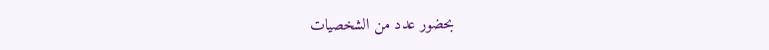بحضور عدد من الشخصيات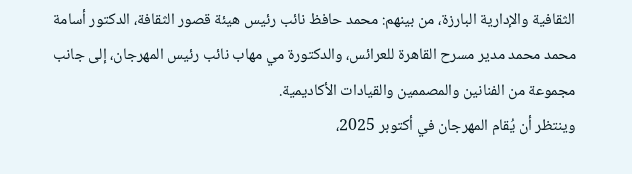الثقافية والإدارية البارزة، من بينهم: محمد حافظ نائب رئيس هيئة قصور الثقافة، الدكتور أسامة محمد محمد مدير مسرح القاهرة للعرائس، والدكتورة مي مهاب نائب رئيس المهرجان، إلى جانب مجموعة من الفنانين والمصممين والقيادات الأكاديمية.
وينتظر أن يُقام المهرجان في أكتوبر 2025،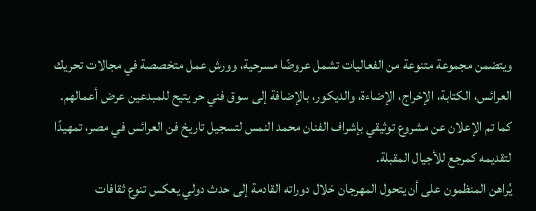ويتضمن مجموعة متنوعة من الفعاليات تشمل عروضًا مسرحية، وورش عمل متخصصة في مجالات تحريك العرائس، الكتابة، الإخراج، الإضاءة، والديكور، بالإضافة إلى سوق فني حر يتيح للمبدعين عرض أعمالهم.
كما تم الإعلان عن مشروع توثيقي بإشراف الفنان محمد النمس لتسجيل تاريخ فن العرائس في مصر، تمهيدًا لتقديمه كمرجع للأجيال المقبلة.
يُراهن المنظمون على أن يتحول المهرجان خلال دوراته القادمة إلى حدث دولي يعكس تنوع ثقافات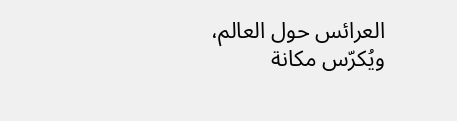العرائس حول العالم، ويُكرّس مكانة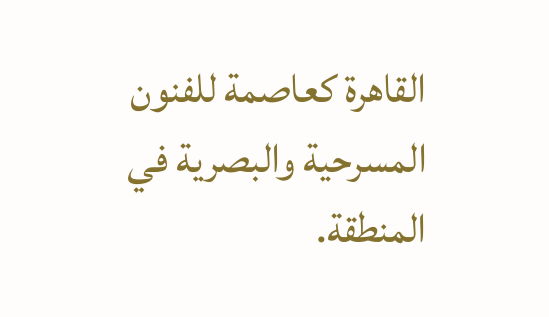القاهرة كعاصمة للفنون المسرحية والبصرية في المنطقة.